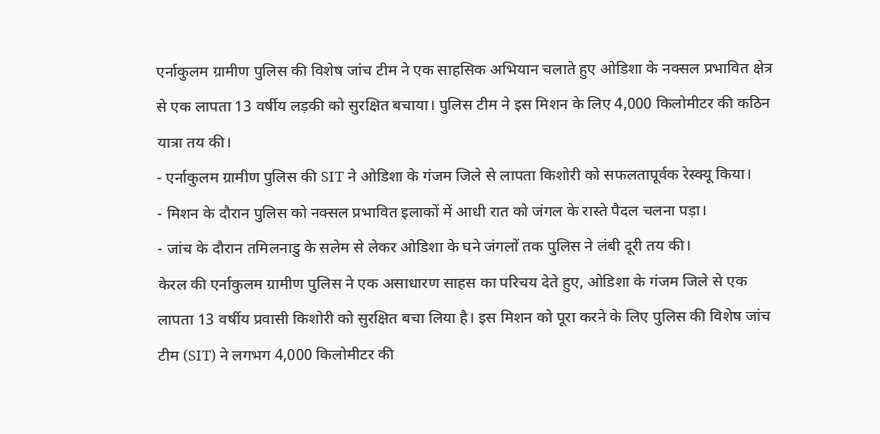एर्नाकुलम ग्रामीण पुलिस की विशेष जांच टीम ने एक साहसिक अभियान चलाते हुए ओडिशा के नक्सल प्रभावित क्षेत्र से एक लापता 13 वर्षीय लड़की को सुरक्षित बचाया। पुलिस टीम ने इस मिशन के लिए 4,000 किलोमीटर की कठिन यात्रा तय की।
- एर्नाकुलम ग्रामीण पुलिस की SIT ने ओडिशा के गंजम जिले से लापता किशोरी को सफलतापूर्वक रेस्क्यू किया।
- मिशन के दौरान पुलिस को नक्सल प्रभावित इलाकों में आधी रात को जंगल के रास्ते पैदल चलना पड़ा।
- जांच के दौरान तमिलनाडु के सलेम से लेकर ओडिशा के घने जंगलों तक पुलिस ने लंबी दूरी तय की।
केरल की एर्नाकुलम ग्रामीण पुलिस ने एक असाधारण साहस का परिचय देते हुए, ओडिशा के गंजम जिले से एक लापता 13 वर्षीय प्रवासी किशोरी को सुरक्षित बचा लिया है। इस मिशन को पूरा करने के लिए पुलिस की विशेष जांच टीम (SIT) ने लगभग 4,000 किलोमीटर की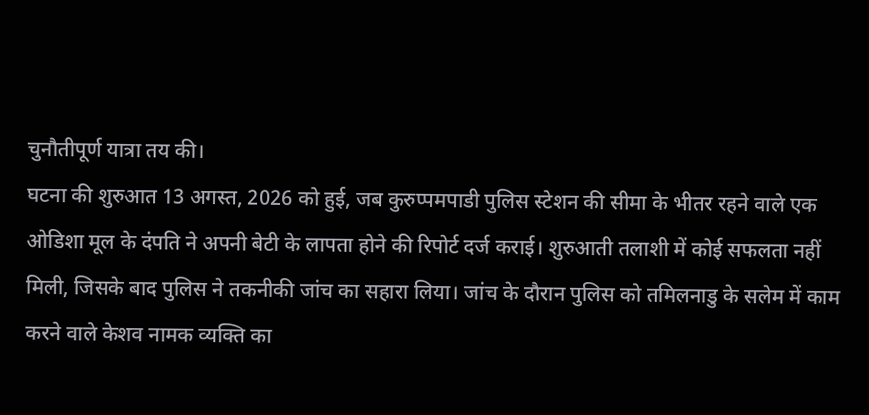चुनौतीपूर्ण यात्रा तय की।
घटना की शुरुआत 13 अगस्त, 2026 को हुई, जब कुरुप्पमपाडी पुलिस स्टेशन की सीमा के भीतर रहने वाले एक ओडिशा मूल के दंपति ने अपनी बेटी के लापता होने की रिपोर्ट दर्ज कराई। शुरुआती तलाशी में कोई सफलता नहीं मिली, जिसके बाद पुलिस ने तकनीकी जांच का सहारा लिया। जांच के दौरान पुलिस को तमिलनाडु के सलेम में काम करने वाले केशव नामक व्यक्ति का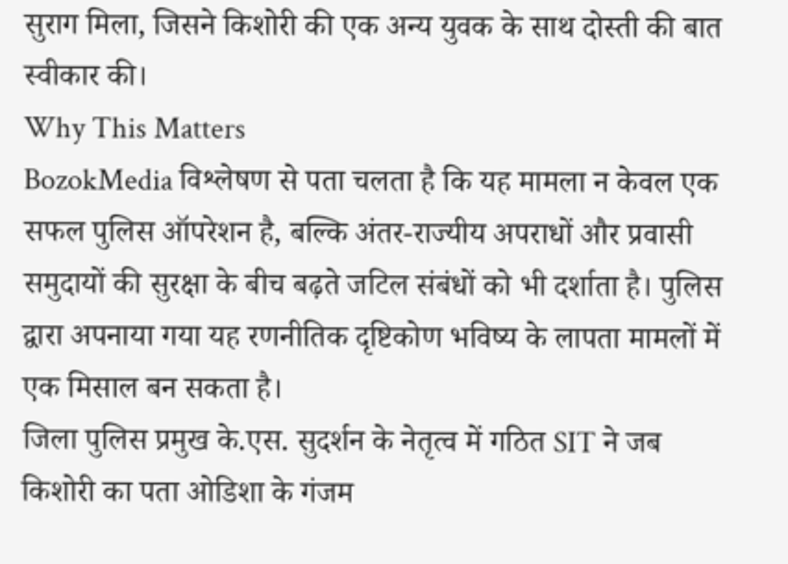सुराग मिला, जिसने किशोरी की एक अन्य युवक के साथ दोस्ती की बात स्वीकार की।
Why This Matters
BozokMedia विश्लेषण से पता चलता है कि यह मामला न केवल एक सफल पुलिस ऑपरेशन है, बल्कि अंतर-राज्यीय अपराधों और प्रवासी समुदायों की सुरक्षा के बीच बढ़ते जटिल संबंधों को भी दर्शाता है। पुलिस द्वारा अपनाया गया यह रणनीतिक दृष्टिकोण भविष्य के लापता मामलों में एक मिसाल बन सकता है।
जिला पुलिस प्रमुख के.एस. सुदर्शन के नेतृत्व में गठित SIT ने जब किशोरी का पता ओडिशा के गंजम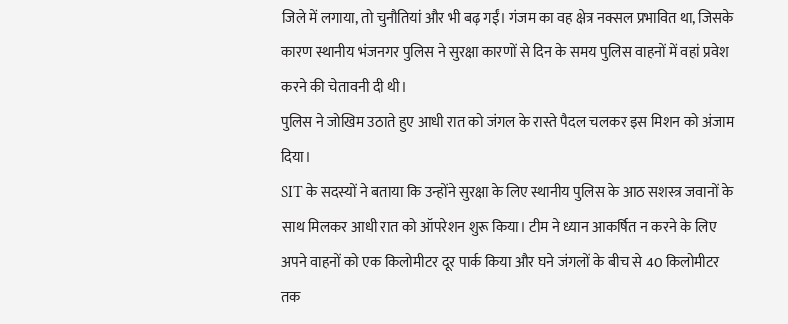जिले में लगाया, तो चुनौतियां और भी बढ़ गईं। गंजम का वह क्षेत्र नक्सल प्रभावित था, जिसके कारण स्थानीय भंजनगर पुलिस ने सुरक्षा कारणों से दिन के समय पुलिस वाहनों में वहां प्रवेश करने की चेतावनी दी थी।
पुलिस ने जोखिम उठाते हुए आधी रात को जंगल के रास्ते पैदल चलकर इस मिशन को अंजाम दिया।
SIT के सदस्यों ने बताया कि उन्होंने सुरक्षा के लिए स्थानीय पुलिस के आठ सशस्त्र जवानों के साथ मिलकर आधी रात को ऑपरेशन शुरू किया। टीम ने ध्यान आकर्षित न करने के लिए अपने वाहनों को एक किलोमीटर दूर पार्क किया और घने जंगलों के बीच से 40 किलोमीटर तक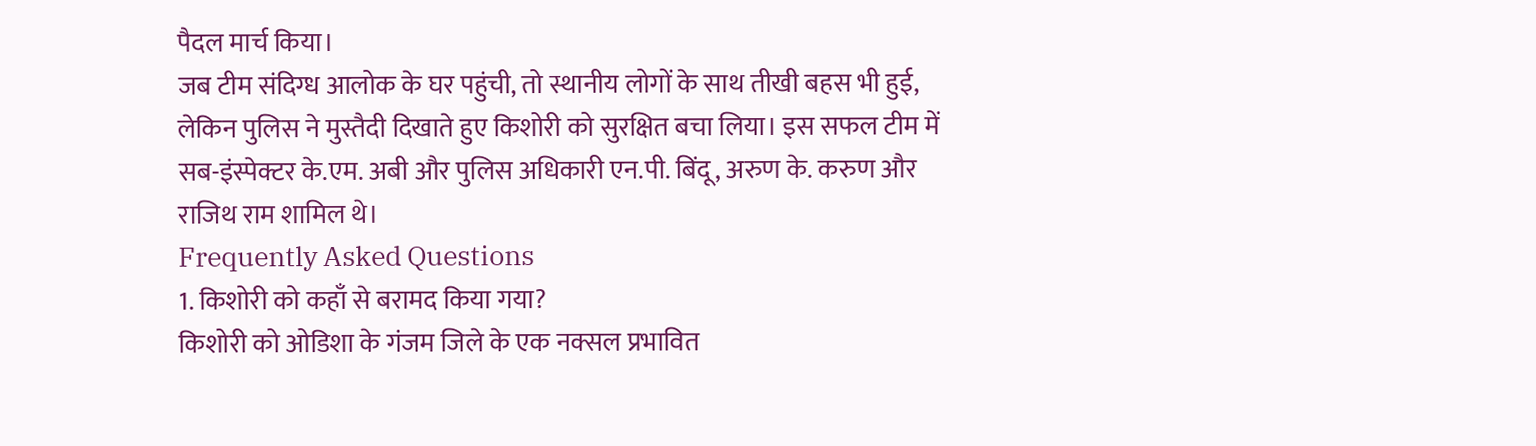पैदल मार्च किया।
जब टीम संदिग्ध आलोक के घर पहुंची, तो स्थानीय लोगों के साथ तीखी बहस भी हुई, लेकिन पुलिस ने मुस्तैदी दिखाते हुए किशोरी को सुरक्षित बचा लिया। इस सफल टीम में सब-इंस्पेक्टर के.एम. अबी और पुलिस अधिकारी एन.पी. बिंदू, अरुण के. करुण और राजिथ राम शामिल थे।
Frequently Asked Questions
1. किशोरी को कहाँ से बरामद किया गया?
किशोरी को ओडिशा के गंजम जिले के एक नक्सल प्रभावित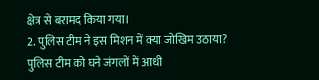क्षेत्र से बरामद किया गया।
2. पुलिस टीम ने इस मिशन में क्या जोखिम उठाया?
पुलिस टीम को घने जंगलों में आधी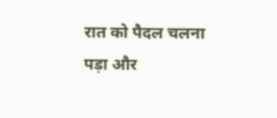रात को पैदल चलना पड़ा और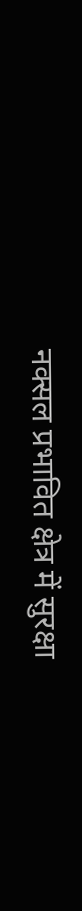नक्सल प्रभावित क्षेत्र में सुरक्षा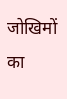जोखिमों का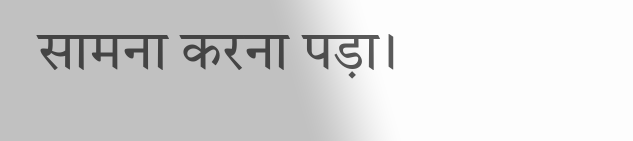सामना करना पड़ा।